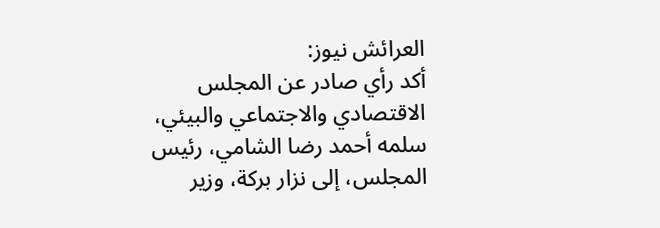العرائش نيوز:
أكد رأي صادر عن المجلس الاقتصادي والاجتماعي والبيئي، سلمه أحمد رضا الشامي، رئيس المجلس، إلى نزار بركة، وزير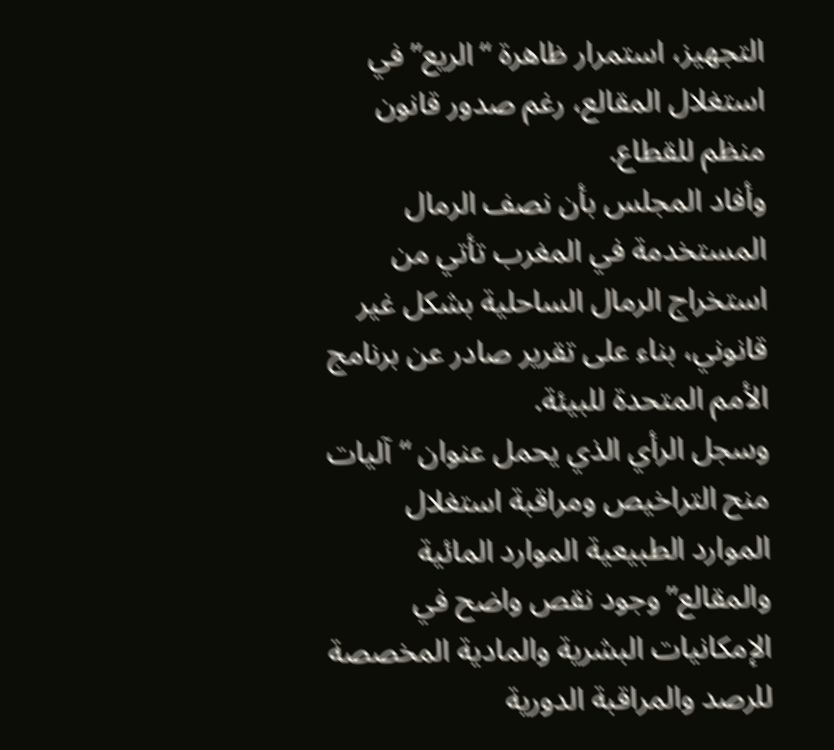التجهيز، استمرار ظاهرة “الريع” في استغلال المقالع، رغم صدور قانون منظم للقطاع.
وأفاد المجلس بأن نصف الرمال المستخدمة في المغرب تأتي من استخراج الرمال الساحلية بشكل غير قانوني، بناء على تقرير صادر عن برنامج الأمم المتحدة للبيئة.
وسجل الرأي الذي يحمل عنوان “آليات منح التراخيص ومراقبة استغلال الموارد الطبيعية الموارد المائية والمقالع” وجود نقص واضح في الإمكانيات البشرية والمادية المخصصة للرصد والمراقبة الدورية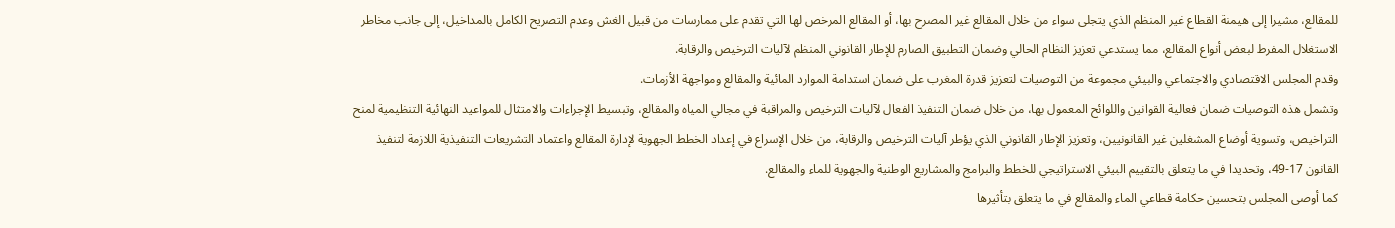للمقالع، مشيرا إلى هيمنة القطاع غير المنظم الذي يتجلى سواء من خلال المقالع غير المصرح بها، أو المقالع المرخص لها التي تقدم على ممارسات من قبيل الغش وعدم التصريح الكامل بالمداخيل، إلى جانب مخاطر الاستغلال المفرط لبعض أنواع المقالع، مما يستدعي تعزيز النظام الحالي وضمان التطبيق الصارم للإطار القانوني المنظم لآليات الترخيص والرقابة.
وقدم المجلس الاقتصادي والاجتماعي والبيئي مجموعة من التوصيات لتعزيز قدرة المغرب على ضمان استدامة الموارد المائية والمقالع ومواجهة الأزمات.
وتشمل هذه التوصيات ضمان فعالية القوانين واللوائح المعمول بها، من خلال ضمان التنفيذ الفعال لآليات الترخيص والمراقبة في مجالي المياه والمقالع، وتبسيط الإجراءات والامتثال للمواعيد النهائية التنظيمية لمنح التراخيص، وتسوية أوضاع المشغلين غير القانونيين، وتعزيز الإطار القانوني الذي يؤطر آليات الترخيص والرقابة، من خلال الإسراع في إعداد الخطط الجهوية لإدارة المقالع واعتماد التشريعات التنفيذية اللازمة لتنفيذ القانون 17-49، وتحديدا في ما يتعلق بالتقييم البيئي الاستراتيجي للخطط والبرامج والمشاريع الوطنية والجهوية للماء والمقالع.
كما أوصى المجلس بتحسين حكامة قطاعي الماء والمقالع في ما يتعلق بتأثيرها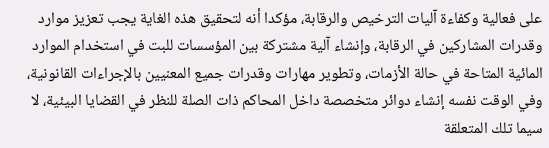على فعالية وكفاءة آليات الترخيص والرقابة، مؤكدا أنه لتحقيق هذه الغاية يجب تعزيز موارد وقدرات المشاركين في الرقابة، وإنشاء آلية مشتركة بين المؤسسات للبت في استخدام الموارد المائية المتاحة في حالة الأزمات، وتطوير مهارات وقدرات جميع المعنيين بالإجراءات القانونية، وفي الوقت نفسه إنشاء دوائر متخصصة داخل المحاكم ذات الصلة للنظر في القضايا البيئية، لا سيما تلك المتعلقة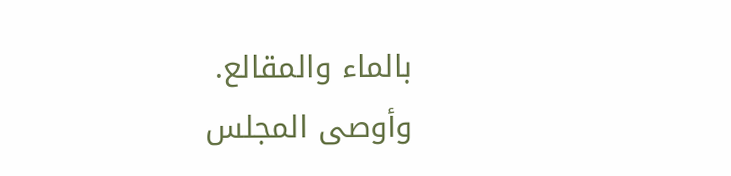بالماء والمقالع.
وأوصى المجلس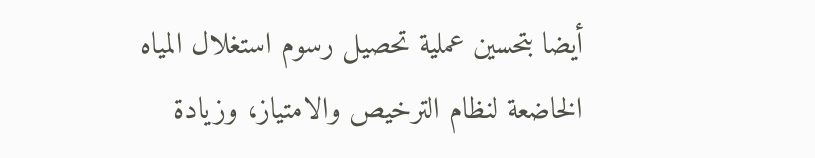أيضا بتحسين عملية تحصيل رسوم استغلال المياه الخاضعة لنظام الترخيص والامتياز، وزيادة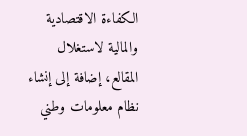الكفاءة الاقتصادية والمالية لاستغلال المقالع، إضافة إلى إنشاء نظام معلومات وطني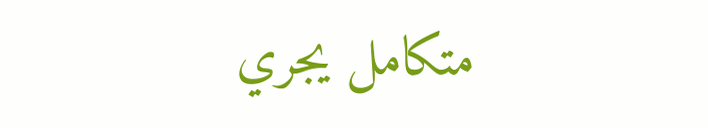متكامل يجري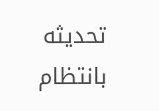تحديثه بانتظام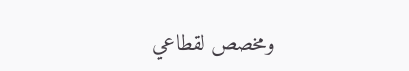ومخصص لقطاعي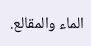الماء والمقالع.